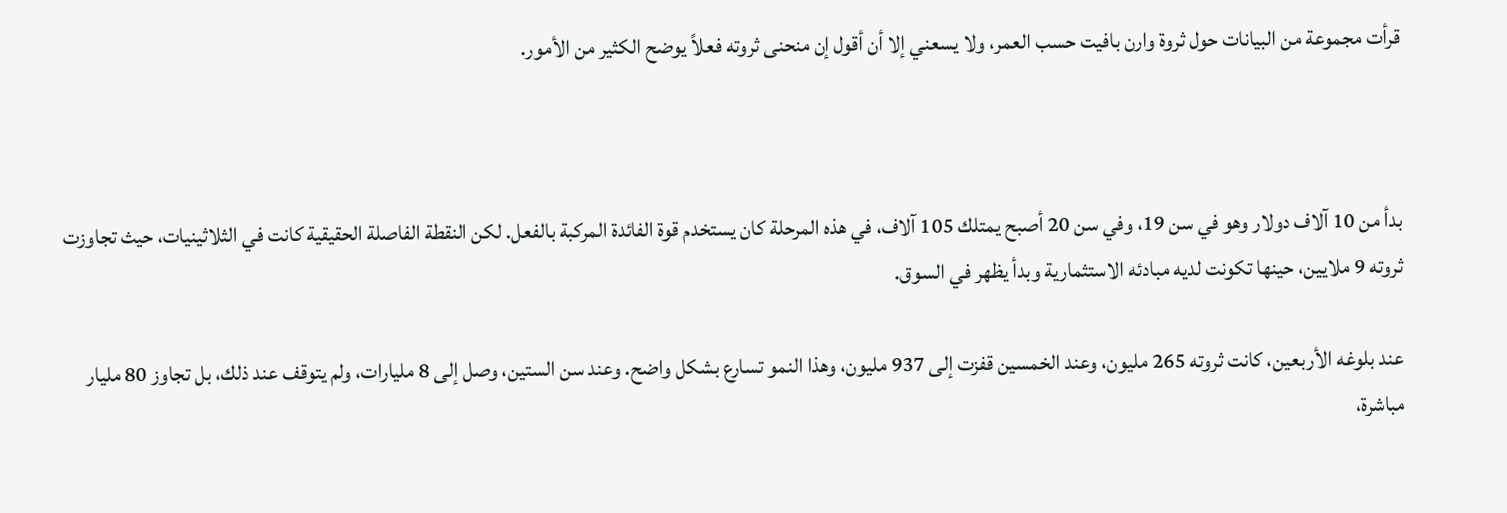قرأت مجموعة من البيانات حول ثروة وارن بافيت حسب العمر، ولا يسعني إلا أن أقول إن منحنى ثروته فعلاً يوضح الكثير من الأمور.



بدأ من 10 آلاف دولار وهو في سن 19، وفي سن 20 أصبح يمتلك 105 آلاف، في هذه المرحلة كان يستخدم قوة الفائدة المركبة بالفعل. لكن النقطة الفاصلة الحقيقية كانت في الثلاثينيات، حيث تجاوزت ثروته 9 ملايين، حينها تكونت لديه مبادئه الاستثمارية وبدأ يظهر في السوق.

عند بلوغه الأربعين، كانت ثروته 265 مليون، وعند الخمسين قفزت إلى 937 مليون، وهذا النمو تسارع بشكل واضح. وعند سن الستين، وصل إلى 8 مليارات، ولم يتوقف عند ذلك، بل تجاوز 80 مليار مباشرة،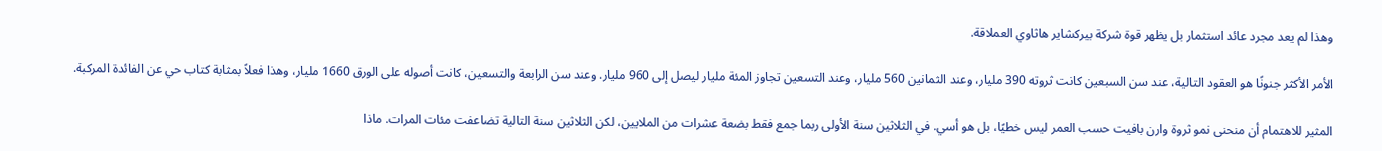وهذا لم يعد مجرد عائد استثمار بل يظهر قوة شركة بيركشاير هاثاوي العملاقة.

الأمر الأكثر جنونًا هو العقود التالية، عند سن السبعين كانت ثروته 390 مليار، وعند الثمانين 560 مليار، وعند التسعين تجاوز المئة مليار ليصل إلى 960 مليار. وعند سن الرابعة والتسعين، كانت أصوله على الورق 1660 مليار، وهذا فعلاً بمثابة كتاب حي عن الفائدة المركبة.

المثير للاهتمام أن منحنى نمو ثروة وارن بافيت حسب العمر ليس خطيًا، بل هو أسي. في الثلاثين سنة الأولى ربما جمع فقط بضعة عشرات من الملايين، لكن الثلاثين سنة التالية تضاعفت مئات المرات. ماذا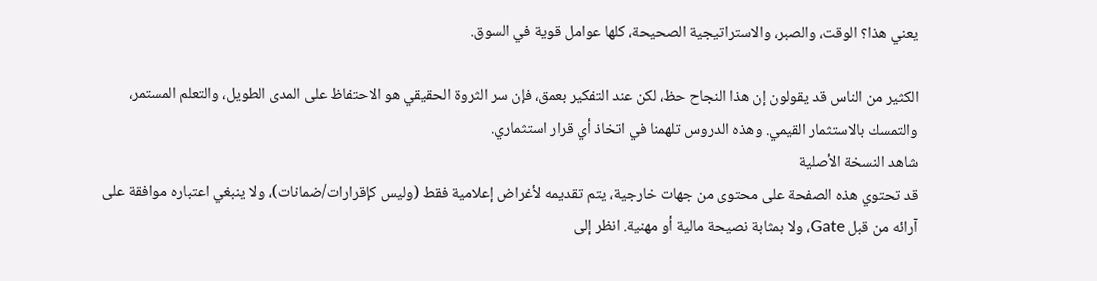يعني هذا؟ الوقت، والصبر، والاستراتيجية الصحيحة، كلها عوامل قوية في السوق.

الكثير من الناس قد يقولون إن هذا النجاح حظ، لكن عند التفكير بعمق، فإن سر الثروة الحقيقي هو الاحتفاظ على المدى الطويل، والتعلم المستمر، والتمسك بالاستثمار القيمي. وهذه الدروس تلهمنا في اتخاذ أي قرار استثماري.
شاهد النسخة الأصلية
قد تحتوي هذه الصفحة على محتوى من جهات خارجية، يتم تقديمه لأغراض إعلامية فقط (وليس كإقرارات/ضمانات)، ولا ينبغي اعتباره موافقة على آرائه من قبل Gate، ولا بمثابة نصيحة مالية أو مهنية. انظر إلى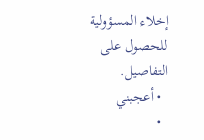إخلاء المسؤولية للحصول على التفاصيل.
  • أعجبني
  •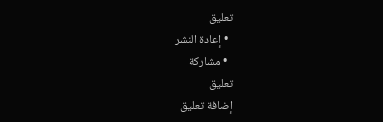تعليق
  • إعادة النشر
  • مشاركة
تعليق
إضافة تعليق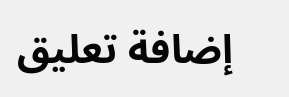إضافة تعليق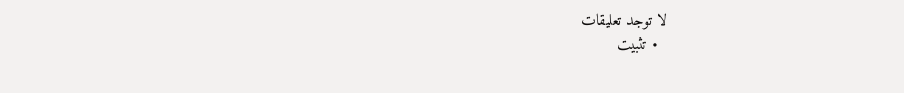لا توجد تعليقات
  • تثبيت